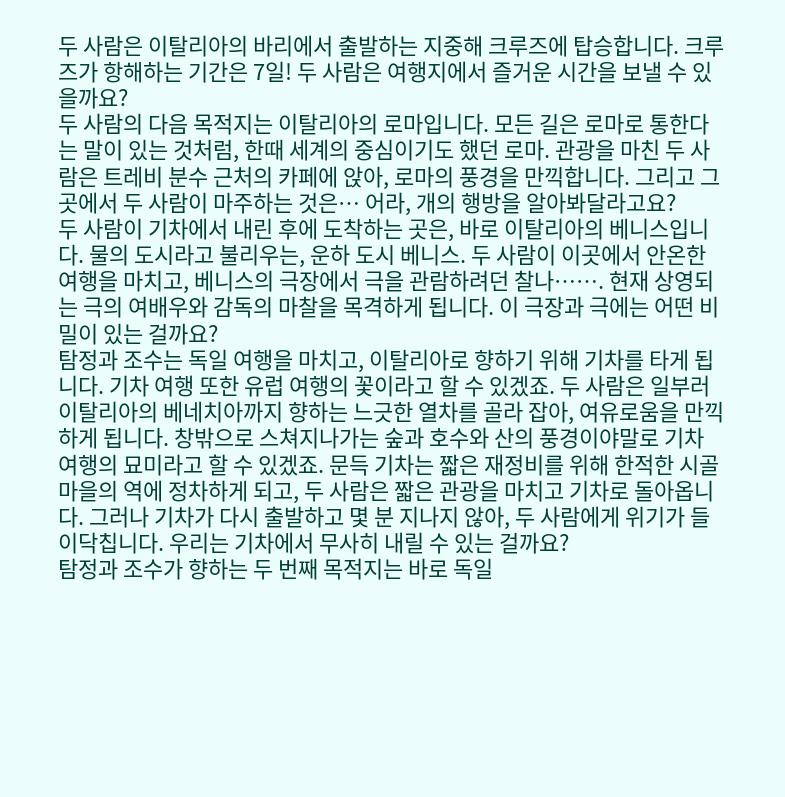두 사람은 이탈리아의 바리에서 출발하는 지중해 크루즈에 탑승합니다. 크루즈가 항해하는 기간은 7일! 두 사람은 여행지에서 즐거운 시간을 보낼 수 있을까요?
두 사람의 다음 목적지는 이탈리아의 로마입니다. 모든 길은 로마로 통한다는 말이 있는 것처럼, 한때 세계의 중심이기도 했던 로마. 관광을 마친 두 사람은 트레비 분수 근처의 카페에 앉아, 로마의 풍경을 만끽합니다. 그리고 그곳에서 두 사람이 마주하는 것은… 어라, 개의 행방을 알아봐달라고요?
두 사람이 기차에서 내린 후에 도착하는 곳은, 바로 이탈리아의 베니스입니다. 물의 도시라고 불리우는, 운하 도시 베니스. 두 사람이 이곳에서 안온한 여행을 마치고, 베니스의 극장에서 극을 관람하려던 찰나……. 현재 상영되는 극의 여배우와 감독의 마찰을 목격하게 됩니다. 이 극장과 극에는 어떤 비밀이 있는 걸까요?
탐정과 조수는 독일 여행을 마치고, 이탈리아로 향하기 위해 기차를 타게 됩니다. 기차 여행 또한 유럽 여행의 꽃이라고 할 수 있겠죠. 두 사람은 일부러 이탈리아의 베네치아까지 향하는 느긋한 열차를 골라 잡아, 여유로움을 만끽하게 됩니다. 창밖으로 스쳐지나가는 숲과 호수와 산의 풍경이야말로 기차 여행의 묘미라고 할 수 있겠죠. 문득 기차는 짧은 재정비를 위해 한적한 시골 마을의 역에 정차하게 되고, 두 사람은 짧은 관광을 마치고 기차로 돌아옵니다. 그러나 기차가 다시 출발하고 몇 분 지나지 않아, 두 사람에게 위기가 들이닥칩니다. 우리는 기차에서 무사히 내릴 수 있는 걸까요?
탐정과 조수가 향하는 두 번째 목적지는 바로 독일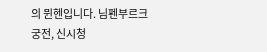의 뮌헨입니다. 님펜부르크 궁전, 신시청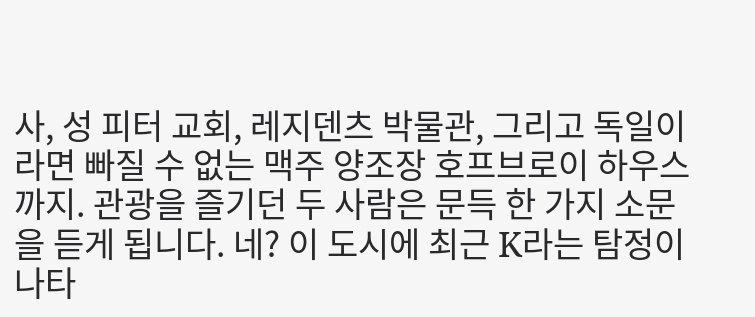사, 성 피터 교회, 레지덴츠 박물관, 그리고 독일이라면 빠질 수 없는 맥주 양조장 호프브로이 하우스까지. 관광을 즐기던 두 사람은 문득 한 가지 소문을 듣게 됩니다. 네? 이 도시에 최근 K라는 탐정이 나타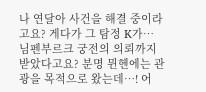나 연달아 사건을 해결 중이라고요? 게다가 그 탐정 K가… 님펜부르크 궁전의 의뢰까지 받았다고요? 분명 뮌헨에는 관광을 목적으로 왔는데…! 어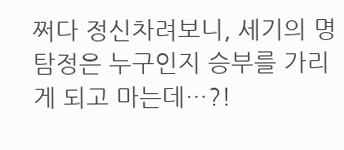쩌다 정신차려보니, 세기의 명탐정은 누구인지 승부를 가리게 되고 마는데…?!